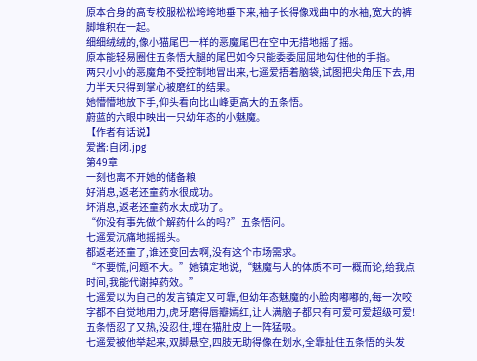原本合身的高专校服松松垮垮地垂下来,袖子长得像戏曲中的水袖,宽大的裤脚堆积在一起。
细细绒绒的,像小猫尾巴一样的恶魔尾巴在空中无措地摇了摇。
原本能轻易圈住五条悟大腿的尾巴如今只能委委屈屈地勾住他的手指。
两只小小的恶魔角不受控制地冒出来,七遥爱捂着脑袋,试图把尖角压下去,用力半天只得到掌心被磨红的结果。
她懵懵地放下手,仰头看向比山峰更高大的五条悟。
蔚蓝的六眼中映出一只幼年态的小魅魔。
【作者有话说】
爱酱:自闭.jpg
第49章
一刻也离不开她的储备粮
好消息,返老还童药水很成功。
坏消息,返老还童药水太成功了。
“你没有事先做个解药什么的吗?”五条悟问。
七遥爱沉痛地摇摇头。
都返老还童了,谁还变回去啊,没有这个市场需求。
“不要慌,问题不大。”她镇定地说,“魅魔与人的体质不可一概而论,给我点时间,我能代谢掉药效。”
七遥爱以为自己的发言镇定又可靠,但幼年态魅魔的小脸肉嘟嘟的,每一次咬字都不自觉地用力,虎牙磨得唇瓣嫣红,让人满脑子都只有可爱可爱超级可爱!
五条悟忍了又热,没忍住,埋在猫肚皮上一阵猛吸。
七遥爱被他举起来,双脚悬空,四肢无助得像在划水,全靠扯住五条悟的头发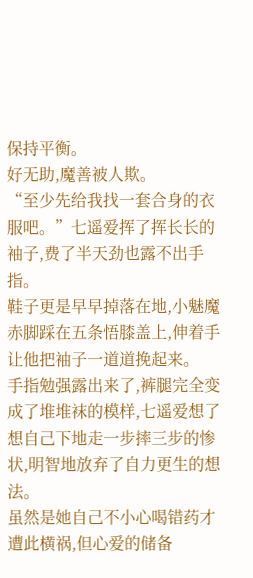保持平衡。
好无助,魔善被人欺。
“至少先给我找一套合身的衣服吧。”七遥爱挥了挥长长的袖子,费了半天劲也露不出手指。
鞋子更是早早掉落在地,小魅魔赤脚踩在五条悟膝盖上,伸着手让他把袖子一道道挽起来。
手指勉强露出来了,裤腿完全变成了堆堆袜的模样,七遥爱想了想自己下地走一步摔三步的惨状,明智地放弃了自力更生的想法。
虽然是她自己不小心喝错药才遭此横祸,但心爱的储备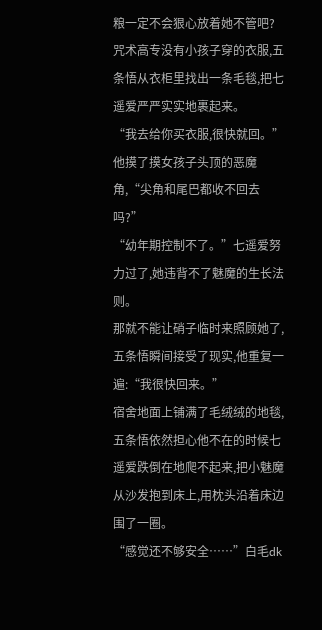粮一定不会狠心放着她不管吧?
咒术高专没有小孩子穿的衣服,五条悟从衣柜里找出一条毛毯,把七遥爱严严实实地裹起来。
“我去给你买衣服,很快就回。”他摸了摸女孩子头顶的恶魔角,“尖角和尾巴都收不回去吗?”
“幼年期控制不了。”七遥爱努力过了,她违背不了魅魔的生长法则。
那就不能让硝子临时来照顾她了,五条悟瞬间接受了现实,他重复一遍:“我很快回来。”
宿舍地面上铺满了毛绒绒的地毯,五条悟依然担心他不在的时候七遥爱跌倒在地爬不起来,把小魅魔从沙发抱到床上,用枕头沿着床边围了一圈。
“感觉还不够安全……”白毛dk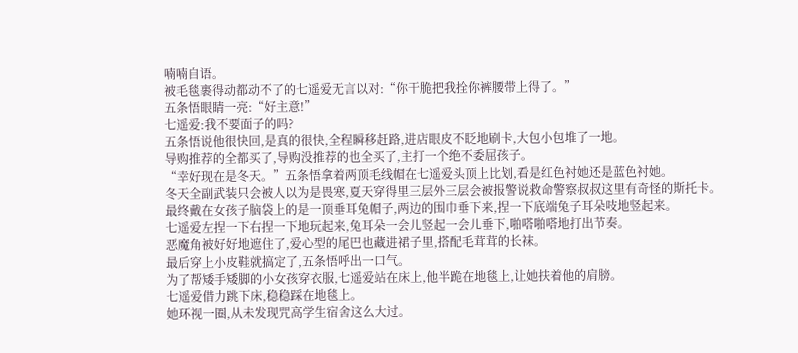喃喃自语。
被毛毯裹得动都动不了的七遥爱无言以对:“你干脆把我拴你裤腰带上得了。”
五条悟眼睛一亮:“好主意!”
七遥爱:我不要面子的吗?
五条悟说他很快回,是真的很快,全程瞬移赶路,进店眼皮不眨地刷卡,大包小包堆了一地。
导购推荐的全都买了,导购没推荐的也全买了,主打一个绝不委屈孩子。
“幸好现在是冬天。”五条悟拿着两顶毛线帽在七遥爱头顶上比划,看是红色衬她还是蓝色衬她。
冬天全副武装只会被人以为是畏寒,夏天穿得里三层外三层会被报警说救命警察叔叔这里有奇怪的斯托卡。
最终戴在女孩子脑袋上的是一顶垂耳兔帽子,两边的围巾垂下来,捏一下底端兔子耳朵吱地竖起来。
七遥爱左捏一下右捏一下地玩起来,兔耳朵一会儿竖起一会儿垂下,啪嗒啪嗒地打出节奏。
恶魔角被好好地遮住了,爱心型的尾巴也藏进裙子里,搭配毛茸茸的长袜。
最后穿上小皮鞋就搞定了,五条悟呼出一口气。
为了帮矮手矮脚的小女孩穿衣服,七遥爱站在床上,他半跪在地毯上,让她扶着他的肩膀。
七遥爱借力跳下床,稳稳踩在地毯上。
她环视一圈,从未发现咒高学生宿舍这么大过。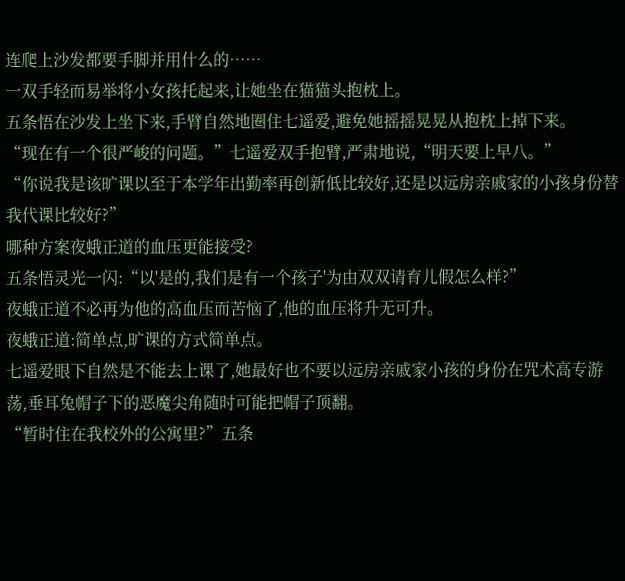连爬上沙发都要手脚并用什么的……
一双手轻而易举将小女孩托起来,让她坐在猫猫头抱枕上。
五条悟在沙发上坐下来,手臂自然地圈住七遥爱,避免她摇摇晃晃从抱枕上掉下来。
“现在有一个很严峻的问题。”七遥爱双手抱臂,严肃地说,“明天要上早八。”
“你说我是该旷课以至于本学年出勤率再创新低比较好,还是以远房亲戚家的小孩身份替我代课比较好?”
哪种方案夜蛾正道的血压更能接受?
五条悟灵光一闪:“以'是的,我们是有一个孩子'为由双双请育儿假怎么样?”
夜蛾正道不必再为他的高血压而苦恼了,他的血压将升无可升。
夜蛾正道:简单点,旷课的方式简单点。
七遥爱眼下自然是不能去上课了,她最好也不要以远房亲戚家小孩的身份在咒术高专游荡,垂耳兔帽子下的恶魔尖角随时可能把帽子顶翻。
“暂时住在我校外的公寓里?”五条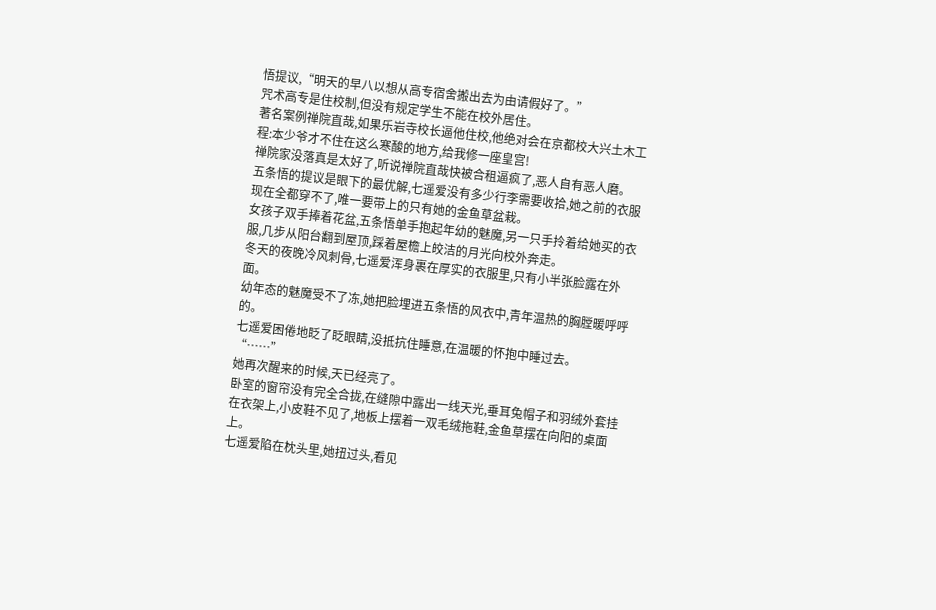悟提议,“明天的早八以想从高专宿舍搬出去为由请假好了。”
咒术高专是住校制,但没有规定学生不能在校外居住。
著名案例禅院直哉,如果乐岩寺校长逼他住校,他绝对会在京都校大兴土木工程:本少爷才不住在这么寒酸的地方,给我修一座皇宫!
禅院家没落真是太好了,听说禅院直哉快被合租逼疯了,恶人自有恶人磨。
五条悟的提议是眼下的最优解,七遥爱没有多少行李需要收拾,她之前的衣服现在全都穿不了,唯一要带上的只有她的金鱼草盆栽。
女孩子双手捧着花盆,五条悟单手抱起年幼的魅魔,另一只手拎着给她买的衣服,几步从阳台翻到屋顶,踩着屋檐上皎洁的月光向校外奔走。
冬天的夜晚冷风刺骨,七遥爱浑身裹在厚实的衣服里,只有小半张脸露在外面。
幼年态的魅魔受不了冻,她把脸埋进五条悟的风衣中,青年温热的胸膛暖呼呼的。
七遥爱困倦地眨了眨眼睛,没抵抗住睡意,在温暖的怀抱中睡过去。
“……”
她再次醒来的时候,天已经亮了。
卧室的窗帘没有完全合拢,在缝隙中露出一线天光,垂耳兔帽子和羽绒外套挂在衣架上,小皮鞋不见了,地板上摆着一双毛绒拖鞋,金鱼草摆在向阳的桌面上。
七遥爱陷在枕头里,她扭过头,看见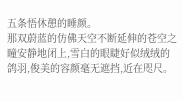五条悟休憩的睡颜。
那双蔚蓝的仿佛天空不断延伸的苍空之瞳安静地闭上,雪白的眼睫好似绒绒的鸽羽,俊美的容颜毫无遮挡,近在咫尺。